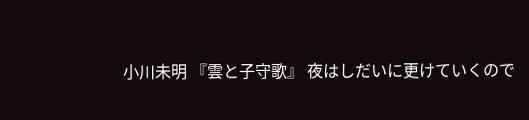小川未明 『雲と子守歌』 夜はしだいに更けていくので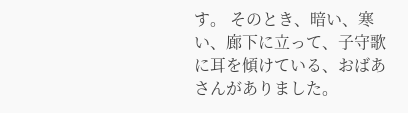す。 そのとき、暗い、寒い、廊下に立って、子守歌に耳を傾けている、おばあさんがありました。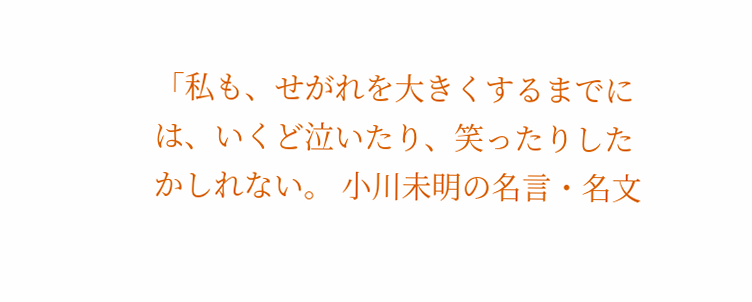「私も、せがれを大きくするまでには、いくど泣いたり、笑ったりしたかしれない。 小川未明の名言・名文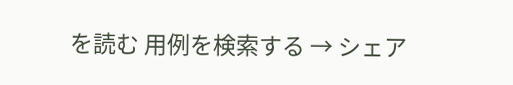を読む 用例を検索する → シェア